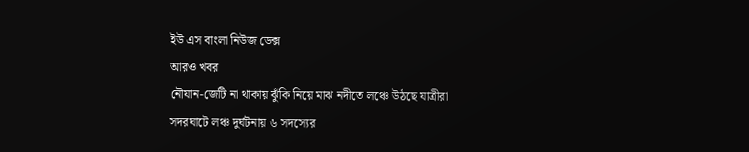ইউ এস বাংলা নিউজ ডেক্স
আরও খবর
নৌযান-জেটি না থাকায় ঝুঁকি নিয়ে মাঝ নদীতে লঞ্চে উঠছে যাত্রীরা
সদরঘাটে লঞ্চ দুর্ঘটনায় ৬ সদস্যের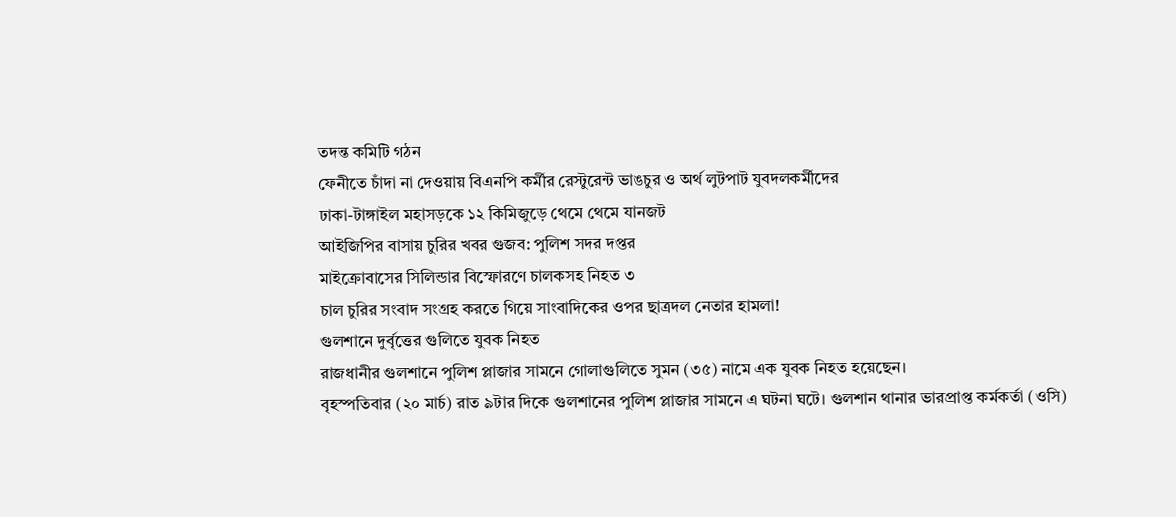তদন্ত কমিটি গঠন
ফেনীতে চাঁদা না দেওয়ায় বিএনপি কর্মীর রেস্টুরেন্ট ভাঙচুর ও অর্থ লুটপাট যুবদলকর্মীদের
ঢাকা-টাঙ্গাইল মহাসড়কে ১২ কিমিজুড়ে থেমে থেমে যানজট
আইজিপির বাসায় চুরির খবর গুজব: পুলিশ সদর দপ্তর
মাইক্রোবাসের সিলিন্ডার বিস্ফোরণে চালকসহ নিহত ৩
চাল চুরির সংবাদ সংগ্রহ করতে গিয়ে সাংবাদিকের ওপর ছাত্রদল নেতার হামলা!
গুলশানে দুর্বৃত্তের গুলিতে যুবক নিহত
রাজধানীর গুলশানে পুলিশ প্লাজার সামনে গোলাগুলিতে সুমন (৩৫) নামে এক যুবক নিহত হয়েছেন।
বৃহস্পতিবার (২০ মার্চ) রাত ৯টার দিকে গুলশানের পুলিশ প্লাজার সামনে এ ঘটনা ঘটে। গুলশান থানার ভারপ্রাপ্ত কর্মকর্তা (ওসি)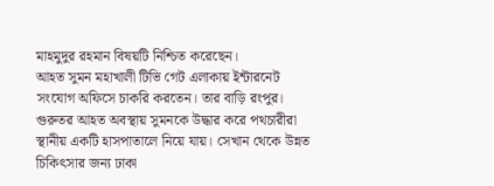মাহমুদুর রহমান বিষয়টি নিশ্চিত করেছেন।
আহত সুমন মহাখালী টিভি গেট এলাকায় ইন্টারনেট সংযোগ অফিসে চাকরি করতেন। তার বাড়ি রংপুর।
গুরুতর আহত অবস্থায় সুমনকে উদ্ধার করে পথচারীরা স্থানীয় একটি হাসপাতালে নিয়ে যায়। সেখান থেকে উন্নত চিকিৎসার জন্য ঢাকা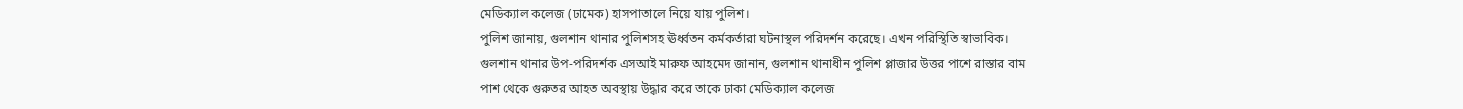মেডিক্যাল কলেজ (ঢামেক) হাসপাতালে নিয়ে যায় পুলিশ।
পুলিশ জানায়, গুলশান থানার পুলিশসহ ঊর্ধ্বতন কর্মকর্তারা ঘটনাস্থল পরিদর্শন করেছে। এখন পরিস্থিতি স্বাভাবিক।
গুলশান থানার উপ-পরিদর্শক এসআই মারুফ আহমেদ জানান, গুলশান থানাধীন পুলিশ প্লাজার উত্তর পাশে রাস্তার বাম
পাশ থেকে গুরুতর আহত অবস্থায় উদ্ধার করে তাকে ঢাকা মেডিক্যাল কলেজ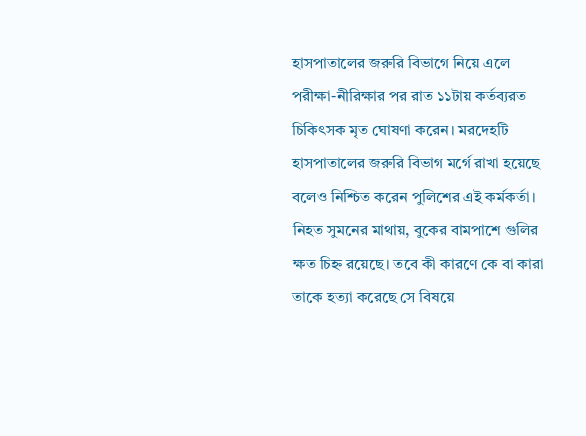হাসপাতালের জরুরি বিভাগে নিয়ে এলে পরীক্ষা-নীরিক্ষার পর রাত ১১টায় কর্তব্যরত চিকিৎসক মৃত ঘোষণা করেন। মরদেহটি হাসপাতালের জরুরি বিভাগ মর্গে রাখা হয়েছে বলেও নিশ্চিত করেন পুলিশের এই কর্মকর্তা। নিহত সুমনের মাথায়, বুকের বামপাশে গুলির ক্ষত চিহ্ন রয়েছে। তবে কী কারণে কে বা কারা তাকে হত্যা করেছে সে বিষয়ে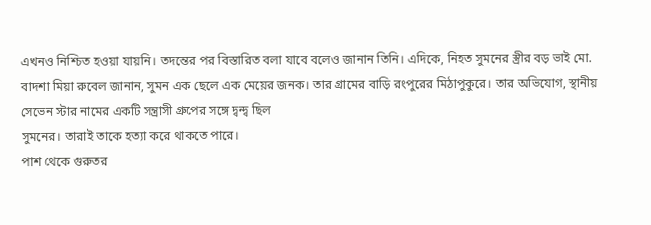এখনও নিশ্চিত হওয়া যায়নি। তদন্তের পর বিস্তারিত বলা যাবে বলেও জানান তিনি। এদিকে, নিহত সুমনের স্ত্রীর বড় ভাই মো. বাদশা মিয়া রুবেল জানান, সুমন এক ছেলে এক মেয়ের জনক। তার গ্রামের বাড়ি রংপুরের মিঠাপুকুরে। তার অভিযোগ, স্থানীয় সেভেন স্টার নামের একটি সন্ত্রাসী গ্রুপের সঙ্গে দ্বন্দ্ব ছিল
সুমনের। তারাই তাকে হত্যা করে থাকতে পারে।
পাশ থেকে গুরুতর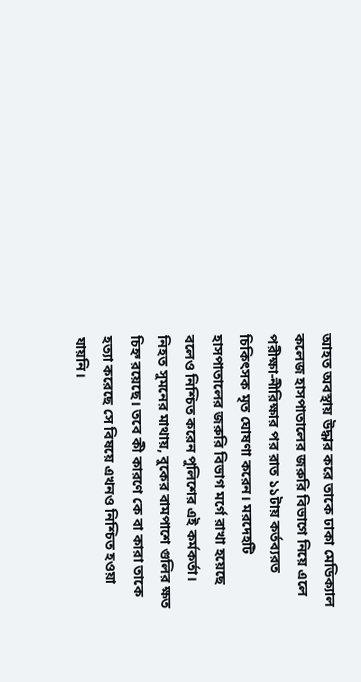আহত অবস্থায় উদ্ধার করে তাকে ঢাকা মেডিক্যাল কলেজ হাসপাতালের জরুরি বিভাগে নিয়ে এলে পরীক্ষা-নীরিক্ষার পর রাত ১১টায় কর্তব্যরত চিকিৎসক মৃত ঘোষণা করেন। মরদেহটি হাসপাতালের জরুরি বিভাগ মর্গে রাখা হয়েছে বলেও নিশ্চিত করেন পুলিশের এই কর্মকর্তা। নিহত সুমনের মাথায়, বুকের বামপাশে গুলির ক্ষত চিহ্ন রয়েছে। তবে কী কারণে কে বা কারা তাকে হত্যা করেছে সে বিষয়ে এখনও নিশ্চিত হওয়া যায়নি।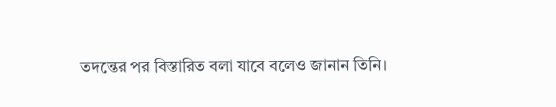তদন্তের পর বিস্তারিত বলা যাবে বলেও জানান তিনি।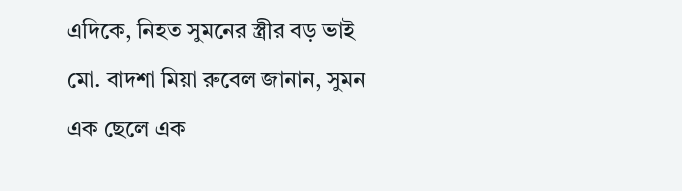এদিকে, নিহত সুমনের স্ত্রীর বড় ভাই মো. বাদশা মিয়া রুবেল জানান, সুমন এক ছেলে এক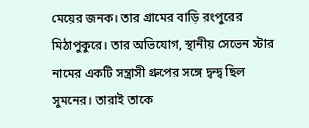মেয়ের জনক। তার গ্রামের বাড়ি রংপুরের মিঠাপুকুরে। তার অভিযোগ, স্থানীয় সেভেন স্টার নামের একটি সন্ত্রাসী গ্রুপের সঙ্গে দ্বন্দ্ব ছিল
সুমনের। তারাই তাকে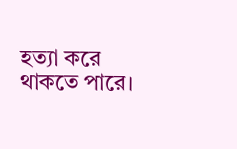হত্যা করে থাকতে পারে।